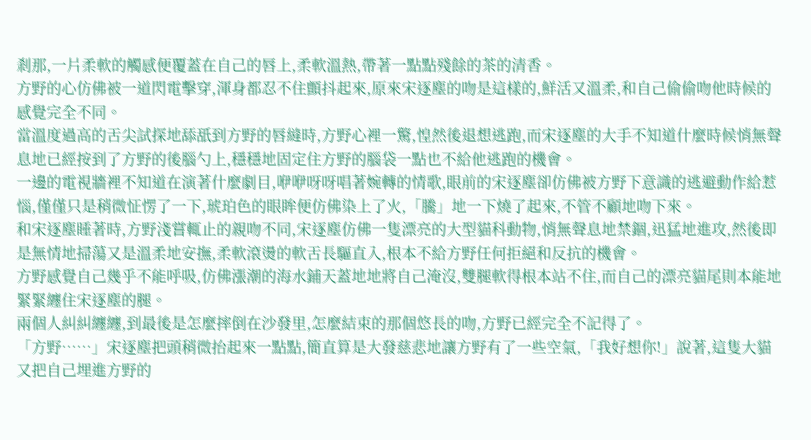剎那,一片柔軟的觸感便覆蓋在自己的唇上,柔軟溫熱,帶著一點點殘餘的茶的清香。
方野的心仿佛被一道閃電擊穿,渾身都忍不住顫抖起來,原來宋逐塵的吻是這樣的,鮮活又溫柔,和自己偷偷吻他時候的感覺完全不同。
當溫度過高的舌尖試探地舔舐到方野的唇縫時,方野心裡一驚,惶然後退想逃跑,而宋逐塵的大手不知道什麼時候悄無聲息地已經按到了方野的後腦勺上,穩穩地固定住方野的腦袋一點也不給他逃跑的機會。
一邊的電視牆裡不知道在演著什麼劇目,咿咿呀呀唱著婉轉的情歌,眼前的宋逐塵卻仿佛被方野下意識的逃避動作給惹惱,僅僅只是稍微怔愣了一下,琥珀色的眼眸便仿佛染上了火,「騰」地一下燒了起來,不管不顧地吻下來。
和宋逐塵睡著時,方野淺嘗輒止的親吻不同,宋逐塵仿佛一隻漂亮的大型貓科動物,悄無聲息地禁錮,迅猛地進攻,然後即是無情地掃蕩又是溫柔地安撫,柔軟滾燙的軟舌長驅直入,根本不給方野任何拒絕和反抗的機會。
方野感覺自己幾乎不能呼吸,仿佛漲潮的海水鋪天蓋地地將自己淹沒,雙腿軟得根本站不住,而自己的漂亮貓尾則本能地緊緊纏住宋逐塵的腿。
兩個人糾糾纏纏,到最後是怎麼摔倒在沙發里,怎麼結束的那個悠長的吻,方野已經完全不記得了。
「方野……」宋逐塵把頭稍微抬起來一點點,簡直算是大發慈悲地讓方野有了一些空氣,「我好想你!」說著,這隻大貓又把自己埋進方野的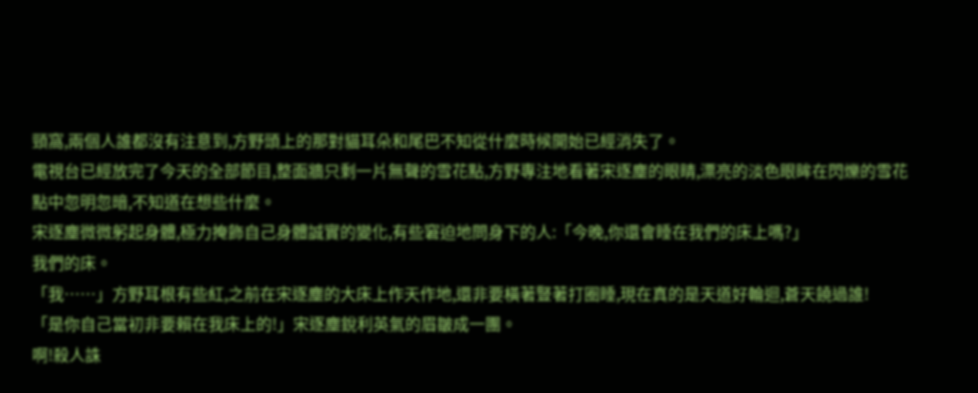頸窩,兩個人誰都沒有注意到,方野頭上的那對貓耳朵和尾巴不知從什麼時候開始已經消失了。
電視台已經放完了今天的全部節目,整面牆只剩一片無聲的雪花點,方野專注地看著宋逐塵的眼睛,漂亮的淡色眼眸在閃爍的雪花點中忽明忽暗,不知道在想些什麼。
宋逐塵微微躬起身體,極力掩飾自己身體誠實的變化,有些窘迫地問身下的人:「今晚,你還會睡在我們的床上嗎?」
我們的床。
「我……」方野耳根有些紅,之前在宋逐塵的大床上作天作地,還非要橫著豎著打圈睡,現在真的是天道好輪迴,蒼天饒過誰!
「是你自己當初非要賴在我床上的!」宋逐塵銳利英氣的眉皺成一團。
啊!殺人誅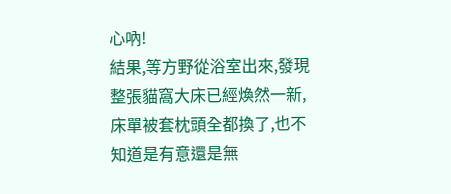心吶!
結果,等方野從浴室出來,發現整張貓窩大床已經煥然一新,床單被套枕頭全都換了,也不知道是有意還是無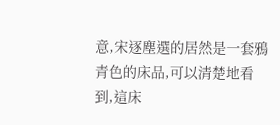意,宋逐塵選的居然是一套鴉青色的床品,可以清楚地看到,這床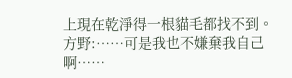上現在乾淨得一根貓毛都找不到。
方野:……可是我也不嫌棄我自己啊……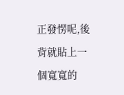正發愣呢,後背就貼上一個寬寬的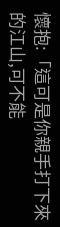懷抱:「這可是你親手打下來的江山,可不能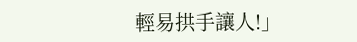輕易拱手讓人!」